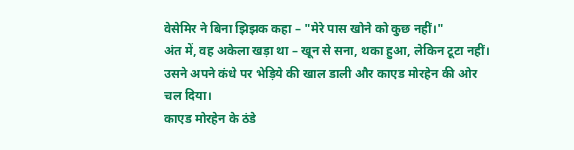वेसेमिर ने बिना झिझक कहा – "मेरे पास खोने को कुछ नहीं।"
अंत में, वह अकेला खड़ा था – खून से सना, थका हुआ, लेकिन टूटा नहीं। उसने अपने कंधे पर भेड़िये की खाल डाली और काएड मोरहेन की ओर चल दिया।
काएड मोरहेन के ठंडे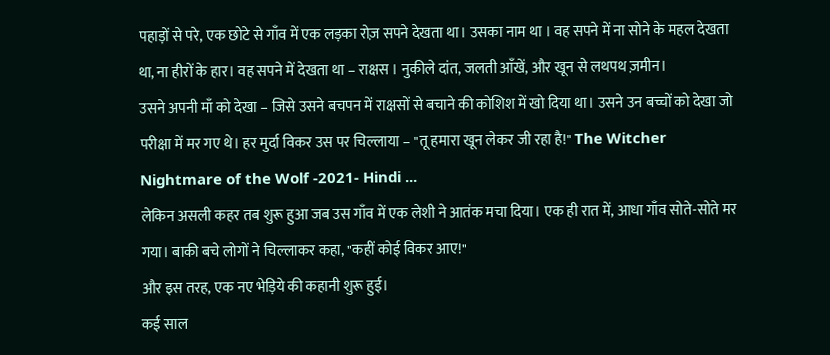पहाड़ों से परे, एक छोटे से गाँव में एक लड़का रोज़ सपने देखता था। उसका नाम था । वह सपने में ना सोने के महल देखता था, ना हीरों के हार। वह सपने में देखता था – राक्षस । नुकीले दांत, जलती आँखें, और खून से लथपथ ज़मीन।
उसने अपनी माँ को देखा – जिसे उसने बचपन में राक्षसों से बचाने की कोशिश में खो दिया था। उसने उन बच्चों को देखा जो परीक्षा में मर गए थे। हर मुर्दा विकर उस पर चिल्लाया – "तू हमारा खून लेकर जी रहा है!" The Witcher Nightmare of the Wolf -2021- Hindi ...
लेकिन असली कहर तब शुरू हुआ जब उस गाँव में एक लेशी ने आतंक मचा दिया। एक ही रात में, आधा गाँव सोते-सोते मर गया। बाकी बचे लोगों ने चिल्लाकर कहा, "कहीं कोई विकर आए!"
और इस तरह, एक नए भेड़िये की कहानी शुरू हुई।
कई साल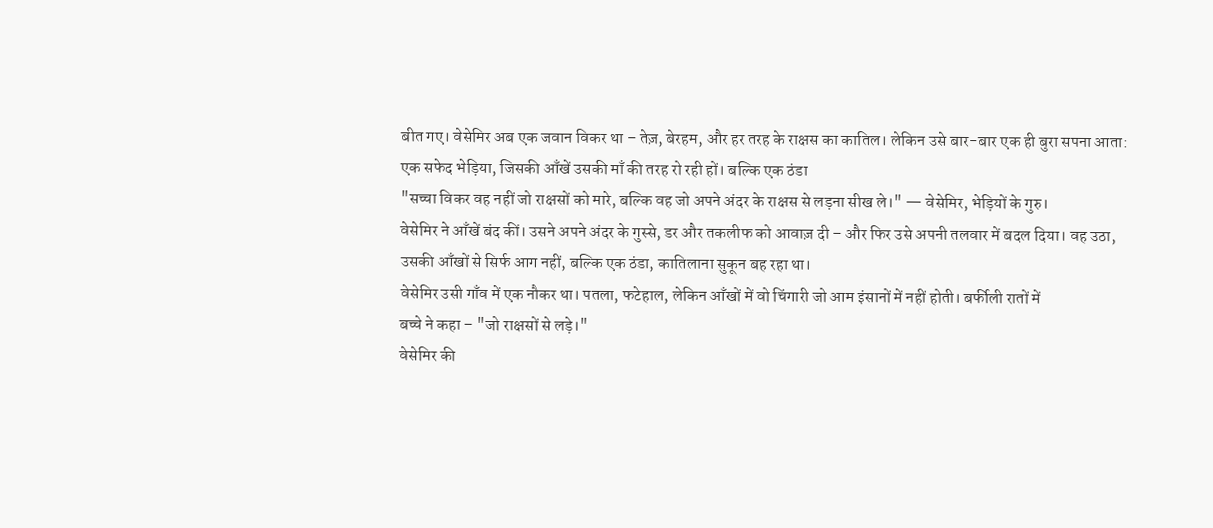बीत गए। वेसेमिर अब एक जवान विकर था – तेज़, बेरहम, और हर तरह के राक्षस का कातिल। लेकिन उसे बार-बार एक ही बुरा सपना आता: एक सफेद भेड़िया, जिसकी आँखें उसकी माँ की तरह रो रही हों। बल्कि एक ठंडा
"सच्चा विकर वह नहीं जो राक्षसों को मारे, बल्कि वह जो अपने अंदर के राक्षस से लड़ना सीख ले।" — वेसेमिर, भेड़ियों के गुरु।
वेसेमिर ने आँखें बंद कीं। उसने अपने अंदर के गुस्से, डर और तकलीफ को आवाज़ दी – और फिर उसे अपनी तलवार में बदल दिया। वह उठा, उसकी आँखों से सिर्फ आग नहीं, बल्कि एक ठंडा, कातिलाना सुकून बह रहा था।
वेसेमिर उसी गाँव में एक नौकर था। पतला, फटेहाल, लेकिन आँखों में वो चिंगारी जो आम इंसानों में नहीं होती। बर्फीली रातों में
बच्चे ने कहा – "जो राक्षसों से लड़े।"
वेसेमिर की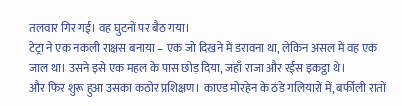तलवार गिर गई। वह घुटनों पर बैठ गया।
टेट्रा ने एक नकली राक्षस बनाया – एक जो दिखने में डरावना था, लेकिन असल में वह एक जाल था। उसने इसे एक महल के पास छोड़ दिया, जहाँ राजा और रईस इकट्ठा थे।
और फिर शुरू हुआ उसका कठोर प्रशिक्षण। काएड मोरहेन के ठंडे गलियारों में, बर्फीली रातों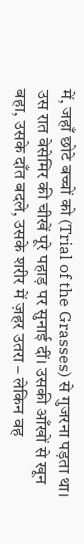में, जहाँ छोटे बच्चों को (Trial of the Grasses) से गुजरना पड़ता था। उस रात वेसेमिर की चीखें पूरे पहाड़ पर सुनाई दीं। उसकी आँखों से खून बहा, उसके दाँत बदले, उसके शरीर में ज़हर उतरा – लेकिन वह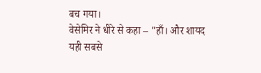बच गया।
वेसेमिर ने धीरे से कहा – "हाँ। और शायद यही सबसे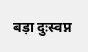बड़ा दुःस्वप्न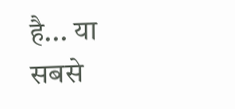है... या सबसे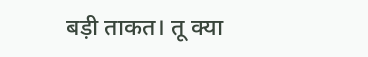बड़ी ताकत। तू क्या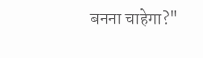बनना चाहेगा?"